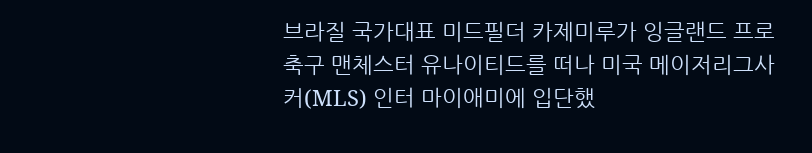브라질 국가대표 미드필더 카제미루가 잉글랜드 프로축구 맨체스터 유나이티드를 떠나 미국 메이저리그사커(MLS) 인터 마이애미에 입단했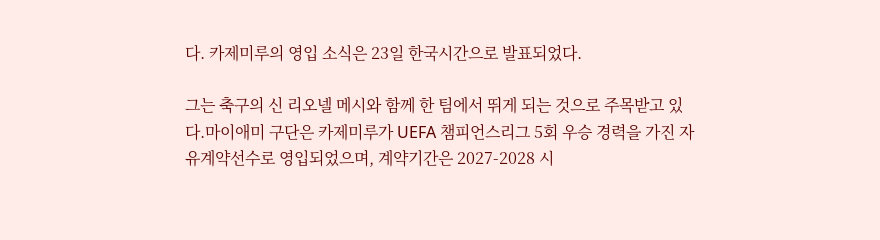다. 카제미루의 영입 소식은 23일 한국시간으로 발표되었다.

그는 축구의 신 리오넬 메시와 함께 한 팀에서 뛰게 되는 것으로 주목받고 있다.마이애미 구단은 카제미루가 UEFA 챔피언스리그 5회 우승 경력을 가진 자유계약선수로 영입되었으며, 계약기간은 2027-2028 시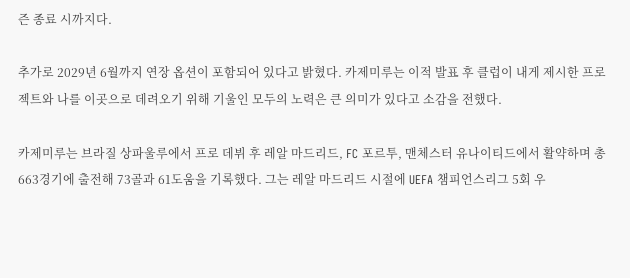즌 종료 시까지다.

추가로 2029년 6월까지 연장 옵션이 포함되어 있다고 밝혔다. 카제미루는 이적 발표 후 클럽이 내게 제시한 프로젝트와 나를 이곳으로 데려오기 위해 기울인 모두의 노력은 큰 의미가 있다고 소감을 전했다.

카제미루는 브라질 상파울루에서 프로 데뷔 후 레알 마드리드, FC 포르투, 맨체스터 유나이티드에서 활약하며 총 663경기에 출전해 73골과 61도움을 기록했다. 그는 레알 마드리드 시절에 UEFA 챔피언스리그 5회 우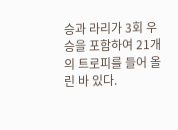승과 라리가 3회 우승을 포함하여 21개의 트로피를 들어 올린 바 있다.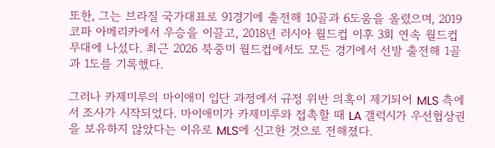또한, 그는 브라질 국가대표로 91경기에 출전해 10골과 6도움을 올렸으며, 2019 코파 아메리카에서 우승을 이끌고, 2018년 러시아 월드컵 이후 3회 연속 월드컵 무대에 나섰다. 최근 2026 북중미 월드컵에서도 모든 경기에서 선발 출전해 1골과 1도를 기록했다.

그러나 카제미루의 마이애미 입단 과정에서 규정 위반 의혹이 제기되어 MLS 측에서 조사가 시작되었다. 마이애미가 카제미루와 접촉할 때 LA 갤럭시가 우선협상권을 보유하지 않았다는 이유로 MLS에 신고한 것으로 전해졌다.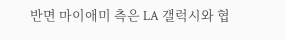반면 마이애미 측은 LA 갤럭시와 협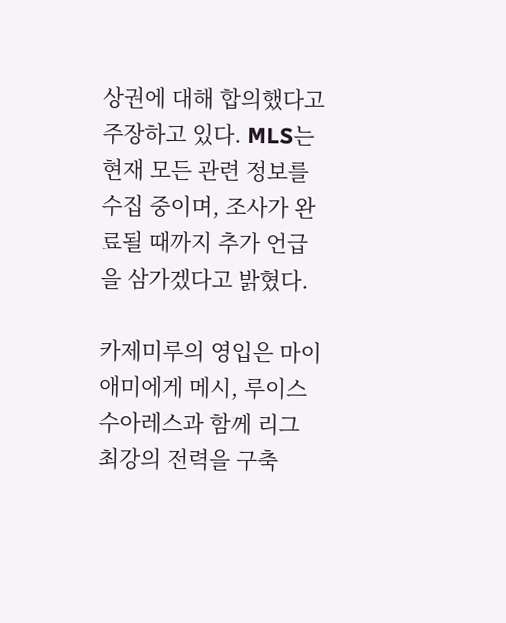상권에 대해 합의했다고 주장하고 있다. MLS는 현재 모든 관련 정보를 수집 중이며, 조사가 완료될 때까지 추가 언급을 삼가겠다고 밝혔다.

카제미루의 영입은 마이애미에게 메시, 루이스 수아레스과 함께 리그 최강의 전력을 구축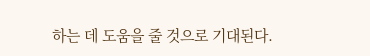하는 데 도움을 줄 것으로 기대된다.